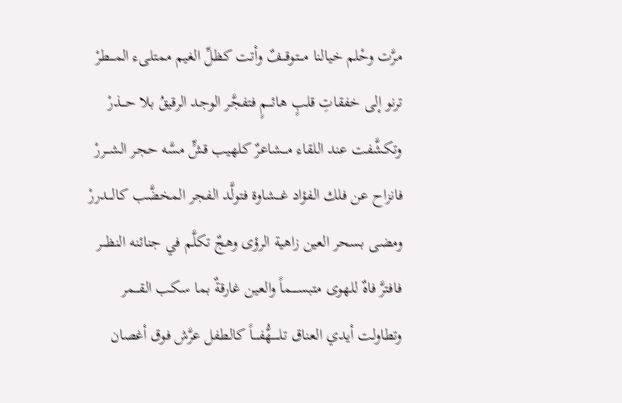مرَّت وحْلم خيالنا مـــتوقـــفٌ وأتت كظلِّ الغيم ممتلىء المـــطرْ
ترنو إلى خفقاتِ قلبٍ هائـــمٍ فتفجَّر الوجد الرقيقُ بلا حـــذرْ
وتكشَّفت عند اللقاء مـــشاعرٌ كلهيب قشٍّ مسَّه حجر الشـــررْ
فانزاح عن فلك الفؤاد غـــشاوة فتولَّد الفجر المخضَّب كالـــدررْ
ومضى بسحر العين زاهية الرؤى وهجٌ تكلَّم في جنائنه النظـــر
فافترَّ فاهٌ للهوى متبســــماً والعين غارقةٌ بما سكب القـــمر
وتطاولت أيدي العناق تلـــــهُّفــــاً كالطفل عرَّش فوق أغصان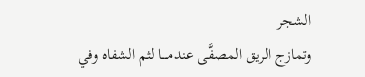الشجر
وتمازج الريق المصفَّى عندمــــا لثم الشفاه وفي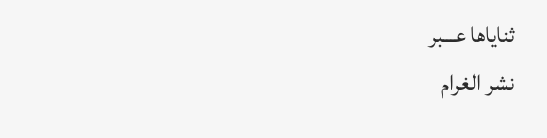ثناياها عـــبر
نشر الغرام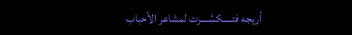أريجه فتـــــكسَّــــرت لمشاعر الأحباب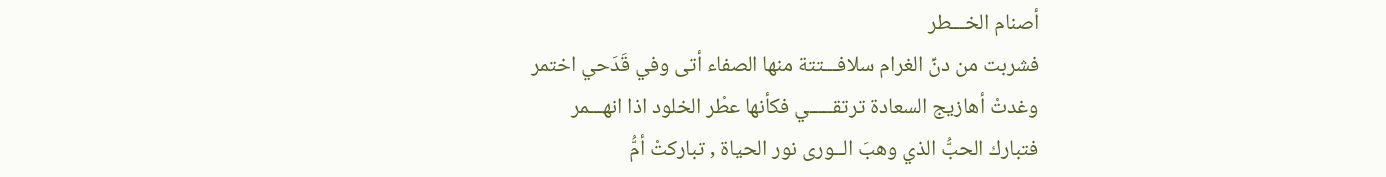أصنام الخـــطر
فشربت من دنِّ الغرام سلافـــتتة منها الصفاء أتى وفي قَدَحي اختمر
وغدتْ أهازيج السعادة ترتقـــــي فكأنها عطْر الخلود اذا انهـــمر
فتبارك الحبُّ الذي وهبَ الــورى نور الحياة , تباركتْ أمُّ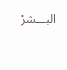البـــشرْ